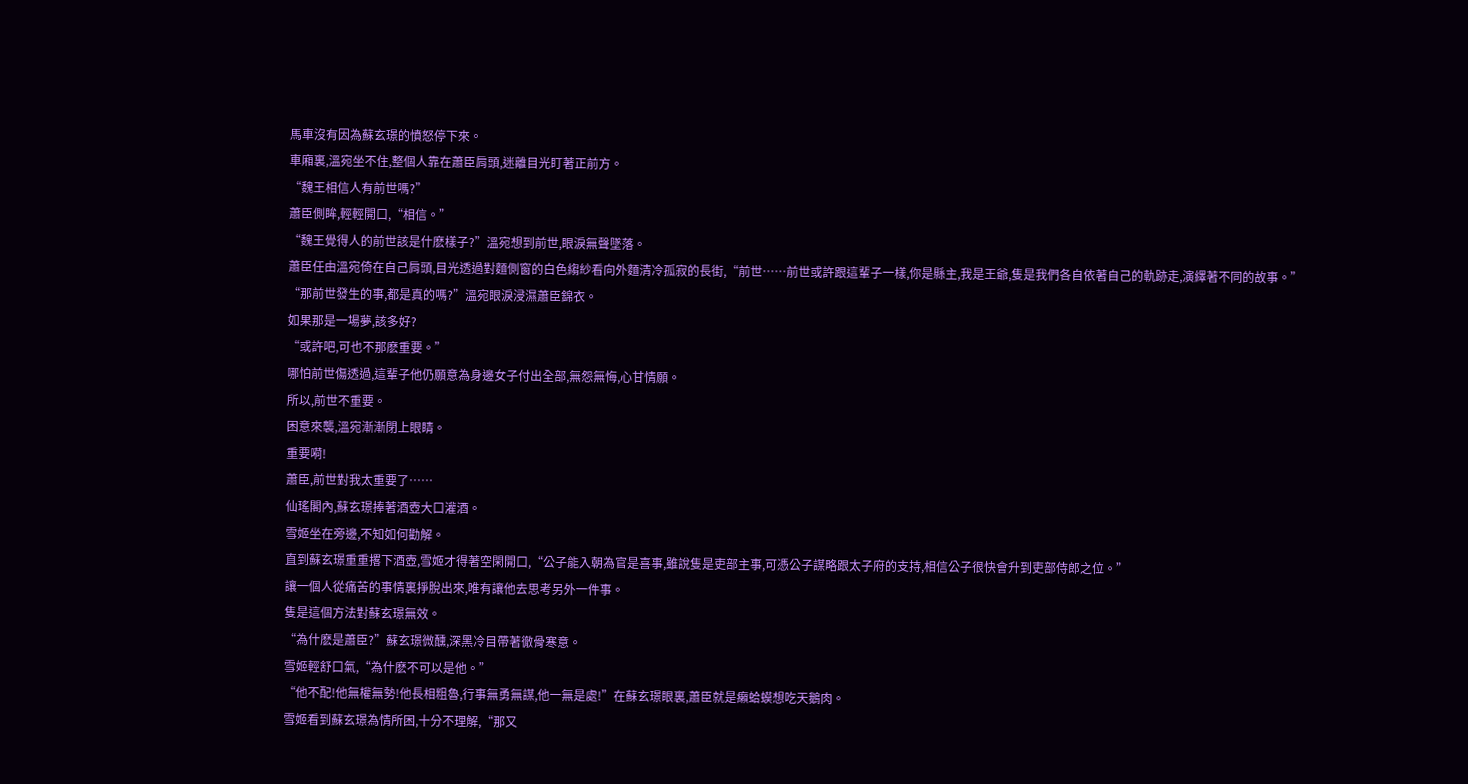馬車沒有因為蘇玄璟的憤怒停下來。
車廂裏,溫宛坐不住,整個人靠在蕭臣肩頭,迷離目光盯著正前方。
“魏王相信人有前世嗎?”
蕭臣側眸,輕輕開口,“相信。”
“魏王覺得人的前世該是什麽樣子?”溫宛想到前世,眼淚無聲墜落。
蕭臣任由溫宛倚在自己肩頭,目光透過對麵側窗的白色縐紗看向外麵清冷孤寂的長街,“前世……前世或許跟這輩子一樣,你是縣主,我是王爺,隻是我們各自依著自己的軌跡走,演繹著不同的故事。”
“那前世發生的事,都是真的嗎?”溫宛眼淚浸濕蕭臣錦衣。
如果那是一場夢,該多好?
“或許吧,可也不那麽重要。”
哪怕前世傷透過,這輩子他仍願意為身邊女子付出全部,無怨無悔,心甘情願。
所以,前世不重要。
困意來襲,溫宛漸漸閉上眼睛。
重要嗬!
蕭臣,前世對我太重要了……
仙瑤閣內,蘇玄璟捧著酒壺大口灌酒。
雪姬坐在旁邊,不知如何勸解。
直到蘇玄璟重重撂下酒壺,雪姬才得著空閑開口,“公子能入朝為官是喜事,雖說隻是吏部主事,可憑公子謀略跟太子府的支持,相信公子很快會升到吏部侍郎之位。”
讓一個人從痛苦的事情裏掙脫出來,唯有讓他去思考另外一件事。
隻是這個方法對蘇玄璟無效。
“為什麽是蕭臣?”蘇玄璟微醺,深黑冷目帶著徹骨寒意。
雪姬輕舒口氣,“為什麽不可以是他。”
“他不配!他無權無勢!他長相粗魯,行事無勇無謀,他一無是處!”在蘇玄璟眼裏,蕭臣就是癩蛤蟆想吃天鵝肉。
雪姬看到蘇玄璟為情所困,十分不理解,“那又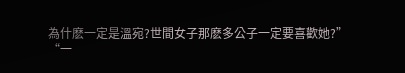為什麽一定是溫宛?世間女子那麽多公子一定要喜歡她?”
“一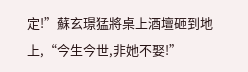定!”蘇玄璟猛將桌上酒壇砸到地上,“今生今世,非她不娶!”